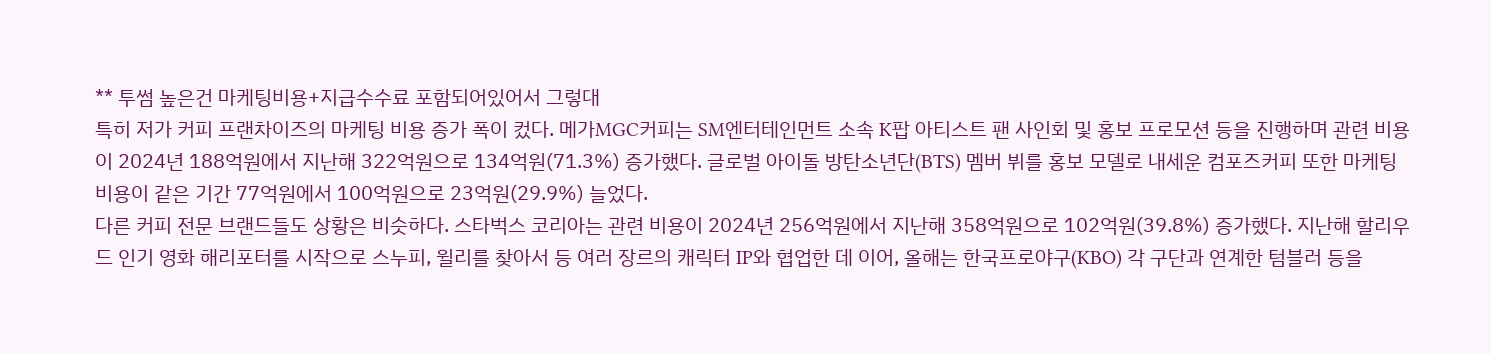** 투썸 높은건 마케팅비용+지급수수료 포함되어있어서 그렇대
특히 저가 커피 프랜차이즈의 마케팅 비용 증가 폭이 컸다. 메가MGC커피는 SM엔터테인먼트 소속 K팝 아티스트 팬 사인회 및 홍보 프로모션 등을 진행하며 관련 비용이 2024년 188억원에서 지난해 322억원으로 134억원(71.3%) 증가했다. 글로벌 아이돌 방탄소년단(BTS) 멤버 뷔를 홍보 모델로 내세운 컴포즈커피 또한 마케팅 비용이 같은 기간 77억원에서 100억원으로 23억원(29.9%) 늘었다.
다른 커피 전문 브랜드들도 상황은 비슷하다. 스타벅스 코리아는 관련 비용이 2024년 256억원에서 지난해 358억원으로 102억원(39.8%) 증가했다. 지난해 할리우드 인기 영화 해리포터를 시작으로 스누피, 윌리를 찾아서 등 여러 장르의 캐릭터 IP와 협업한 데 이어, 올해는 한국프로야구(KBO) 각 구단과 연계한 텀블러 등을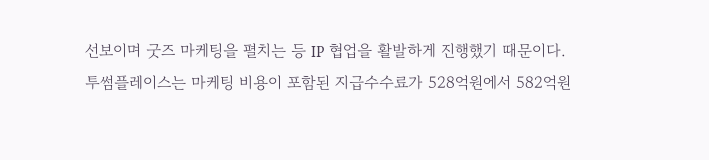선보이며 굿즈 마케팅을 펼치는 등 IP 협업을 활발하게 진행했기 때문이다.
투썸플레이스는 마케팅 비용이 포함된 지급수수료가 528억원에서 582억원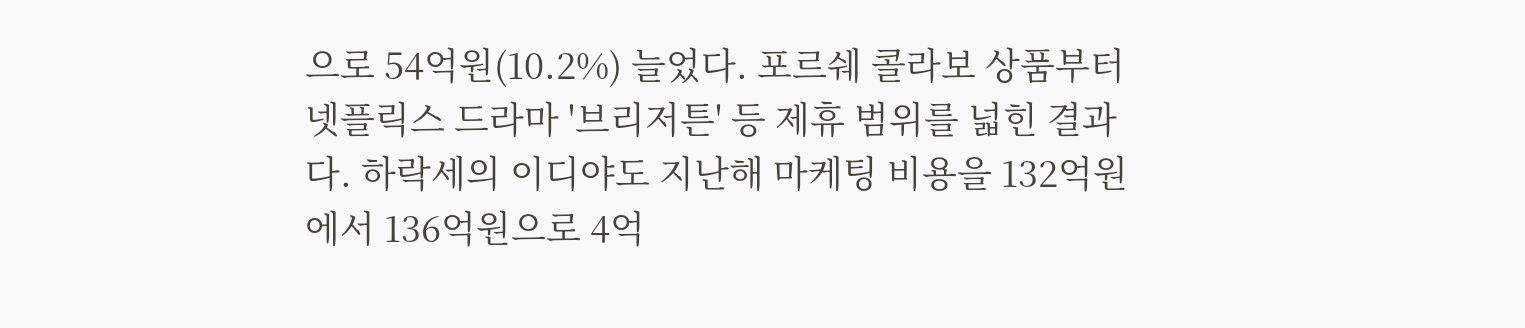으로 54억원(10.2%) 늘었다. 포르쉐 콜라보 상품부터 넷플릭스 드라마 '브리저튼' 등 제휴 범위를 넓힌 결과다. 하락세의 이디야도 지난해 마케팅 비용을 132억원에서 136억원으로 4억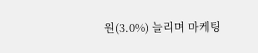원(3.0%) 늘리며 마케팅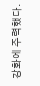강화에 주력했다.